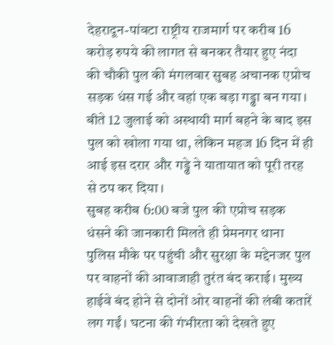देहरादून-पांवटा राष्ट्रीय राजमार्ग पर करीब 16 करोड़ रुपये की लागत से बनकर तैयार हुए नंदा की चौकी पुल की मंगलवार सुबह अचानक एप्रोच सड़क धंस गई और वहां एक बड़ा गड्ढा बन गया। बीते 12 जुलाई को अस्थायी मार्ग बहने के बाद इस पुल को खोला गया था, लेकिन महज 16 दिन में ही आई इस दरार और गड्ढे ने यातायात को पूरी तरह से ठप कर दिया।
सुबह करीब 6:00 बजे पुल की एप्रोच सड़क धंसने की जानकारी मिलते ही प्रेमनगर थाना पुलिस मौके पर पहुंची और सुरक्षा के मद्देनजर पुल पर वाहनों की आवाजाही तुरंत बंद कराई। मुख्य हाईवे बंद होने से दोनों ओर वाहनों की लंबी कतारें लग गईं। घटना की गंभीरता को देखते हुए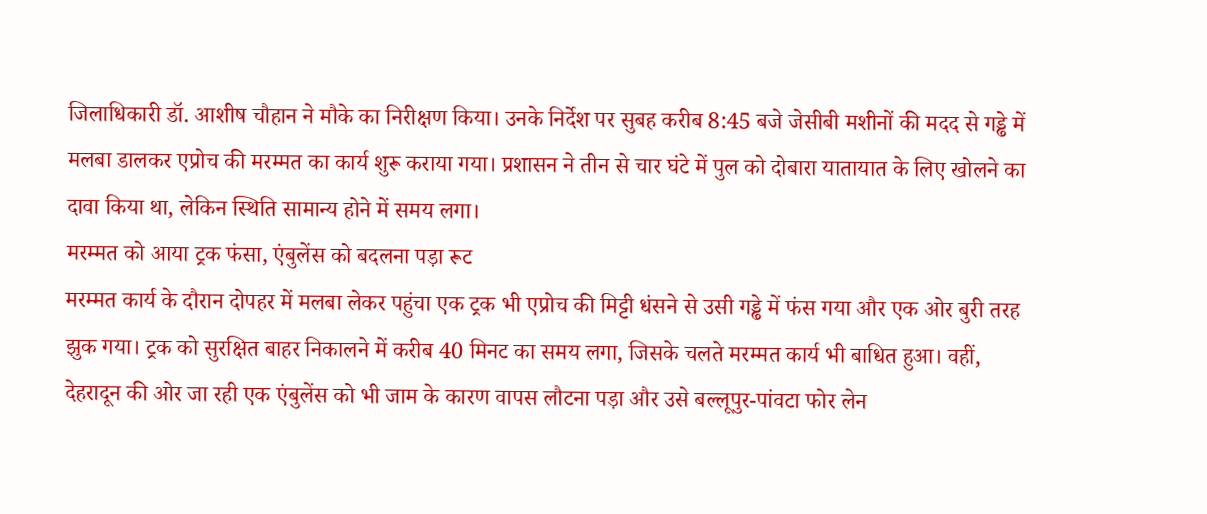जिलाधिकारी डॉ. आशीष चौहान ने मौके का निरीक्षण किया। उनके निर्देश पर सुबह करीब 8:45 बजे जेसीबी मशीनों की मदद से गड्ढे में मलबा डालकर एप्रोच की मरम्मत का कार्य शुरू कराया गया। प्रशासन ने तीन से चार घंटे में पुल को दोबारा यातायात के लिए खोलने का दावा किया था, लेकिन स्थिति सामान्य होने में समय लगा।
मरम्मत को आया ट्रक फंसा, एंबुलेंस को बदलना पड़ा रूट
मरम्मत कार्य के दौरान दोपहर में मलबा लेकर पहुंचा एक ट्रक भी एप्रोच की मिट्टी धंसने से उसी गड्ढे में फंस गया और एक ओर बुरी तरह झुक गया। ट्रक को सुरक्षित बाहर निकालने में करीब 40 मिनट का समय लगा, जिसके चलते मरम्मत कार्य भी बाधित हुआ। वहीं, देहरादून की ओर जा रही एक एंबुलेंस को भी जाम के कारण वापस लौटना पड़ा और उसे बल्लूपुर-पांवटा फोर लेन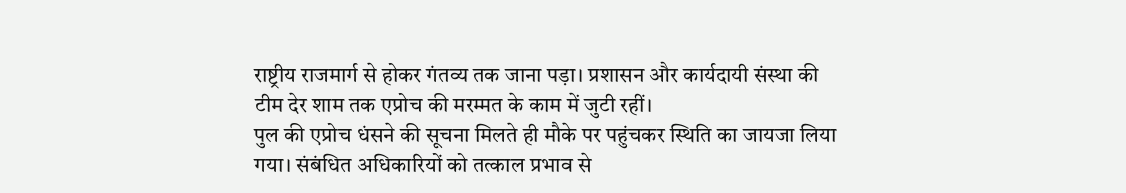राष्ट्रीय राजमार्ग से होकर गंतव्य तक जाना पड़ा। प्रशासन और कार्यदायी संस्था की टीम देर शाम तक एप्रोच की मरम्मत के काम में जुटी रहीं।
पुल की एप्रोच धंसने की सूचना मिलते ही मौके पर पहुंचकर स्थिति का जायजा लिया गया। संबंधित अधिकारियों को तत्काल प्रभाव से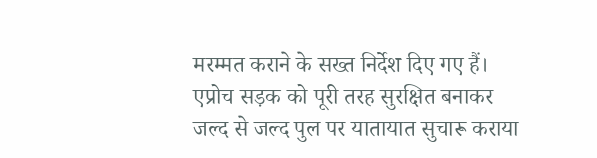मरम्मत कराने के सख्त निर्देश दिए गए हैं। एप्रोच सड़क को पूरी तरह सुरक्षित बनाकर जल्द से जल्द पुल पर यातायात सुचारू कराया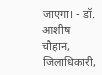जाएगा। - डॉ. आशीष चौहान, जिलाधिकारी,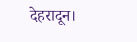देहरादून।